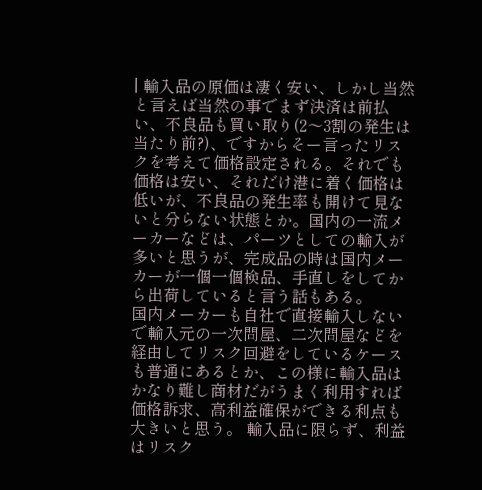| 輸入品の原価は凄く安い、しかし当然と言えば当然の事でまず決済は前払い、不良品も買い取り(2〜3割の発生は当たり前?)、ですからそー言ったリスクを考えて価格設定される。それでも価格は安い、それだけ港に着く価格は低いが、不良品の発生率も開けて見ないと分らない状態とか。国内の一流メーカーなどは、パーツとしての輸入が多いと思うが、完成品の時は国内メーカーが一個一個検品、手直しをしてから出荷していると言う話もある。
国内メーカーも自社で直接輸入しないで輸入元の一次問屋、二次問屋などを経由してリスク回避をしているケースも普通にあるとか、この様に輸入品はかなり難し商材だがうまく利用すれば価格訴求、高利益確保ができる利点も大きいと思う。 輸入品に限らず、利益はリスク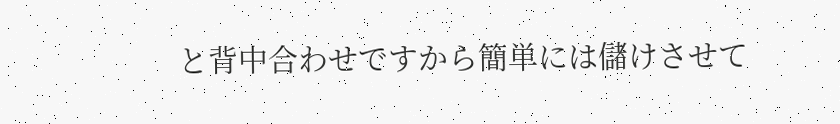と背中合わせですから簡単には儲けさせて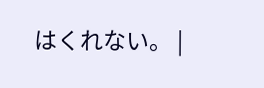はくれない。 |